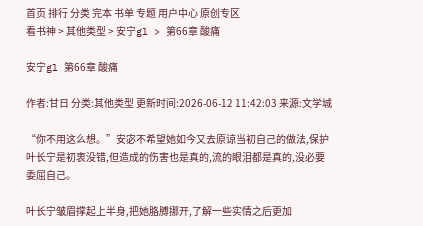首页 排行 分类 完本 书单 专题 用户中心 原创专区
看书神 > 其他类型 > 安宁gl > 第66章 酸痛

安宁gl 第66章 酸痛

作者:甘日 分类:其他类型 更新时间:2026-06-12 11:42:03 来源:文学城

“你不用这么想。”安宓不希望她如今又去原谅当初自己的做法,保护叶长宁是初衷没错,但造成的伤害也是真的,流的眼泪都是真的,没必要委屈自己。

叶长宁皱眉撑起上半身,把她胳膊挪开,了解一些实情之后更加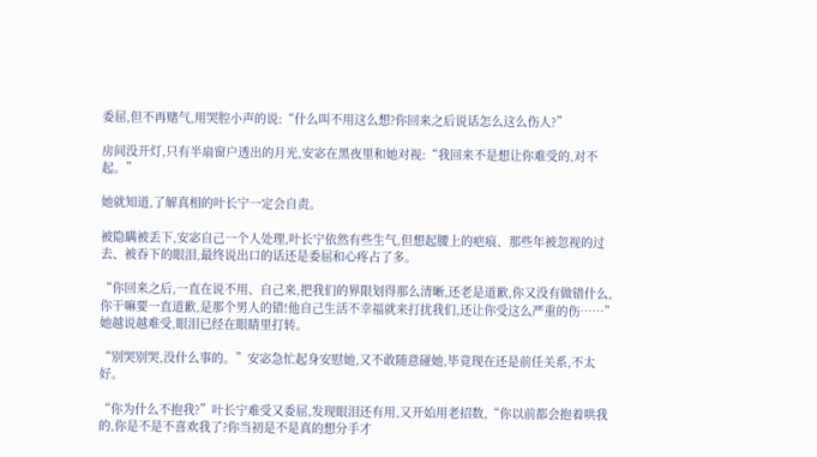委屈,但不再赌气,用哭腔小声的说:“什么叫不用这么想?你回来之后说话怎么这么伤人?”

房间没开灯,只有半扇窗户透出的月光,安宓在黑夜里和她对视:“我回来不是想让你难受的,对不起。”

她就知道,了解真相的叶长宁一定会自责。

被隐瞒被丢下,安宓自己一个人处理,叶长宁依然有些生气,但想起腰上的疤痕、那些年被忽视的过去、被吞下的眼泪,最终说出口的话还是委屈和心疼占了多。

“你回来之后,一直在说不用、自己来,把我们的界限划得那么清晰,还老是道歉,你又没有做错什么,你干嘛要一直道歉,是那个男人的错!他自己生活不幸福就来打扰我们,还让你受这么严重的伤……”她越说越难受,眼泪已经在眼睛里打转。

“别哭别哭,没什么事的。”安宓急忙起身安慰她,又不敢随意碰她,毕竟现在还是前任关系,不太好。

“你为什么不抱我?”叶长宁难受又委屈,发现眼泪还有用,又开始用老招数,“你以前都会抱着哄我的,你是不是不喜欢我了?你当初是不是真的想分手才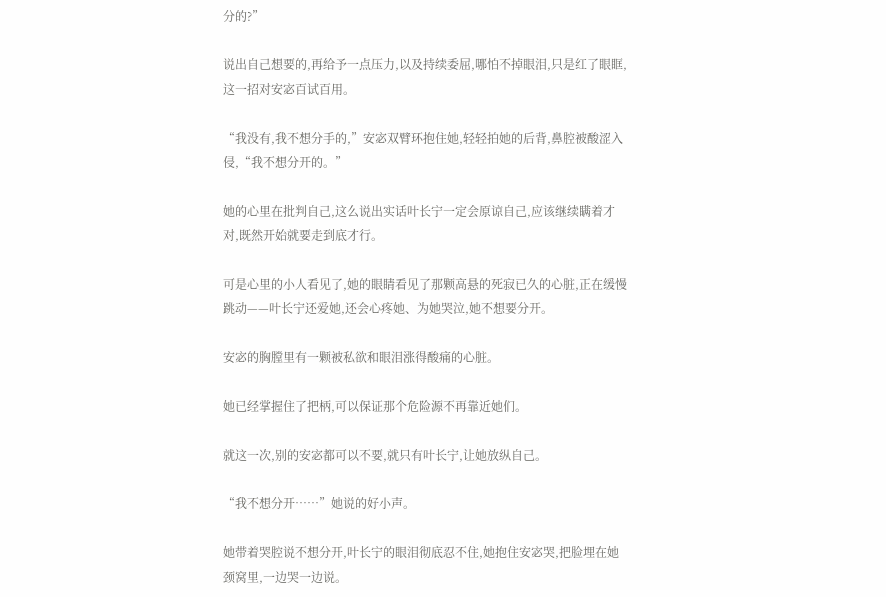分的?”

说出自己想要的,再给予一点压力,以及持续委屈,哪怕不掉眼泪,只是红了眼眶,这一招对安宓百试百用。

“我没有,我不想分手的,”安宓双臂环抱住她,轻轻拍她的后背,鼻腔被酸涩入侵,“我不想分开的。”

她的心里在批判自己,这么说出实话叶长宁一定会原谅自己,应该继续瞒着才对,既然开始就要走到底才行。

可是心里的小人看见了,她的眼睛看见了那颗高悬的死寂已久的心脏,正在缓慢跳动——叶长宁还爱她,还会心疼她、为她哭泣,她不想要分开。

安宓的胸膛里有一颗被私欲和眼泪涨得酸痛的心脏。

她已经掌握住了把柄,可以保证那个危险源不再靠近她们。

就这一次,别的安宓都可以不要,就只有叶长宁,让她放纵自己。

“我不想分开……”她说的好小声。

她带着哭腔说不想分开,叶长宁的眼泪彻底忍不住,她抱住安宓哭,把脸埋在她颈窝里,一边哭一边说。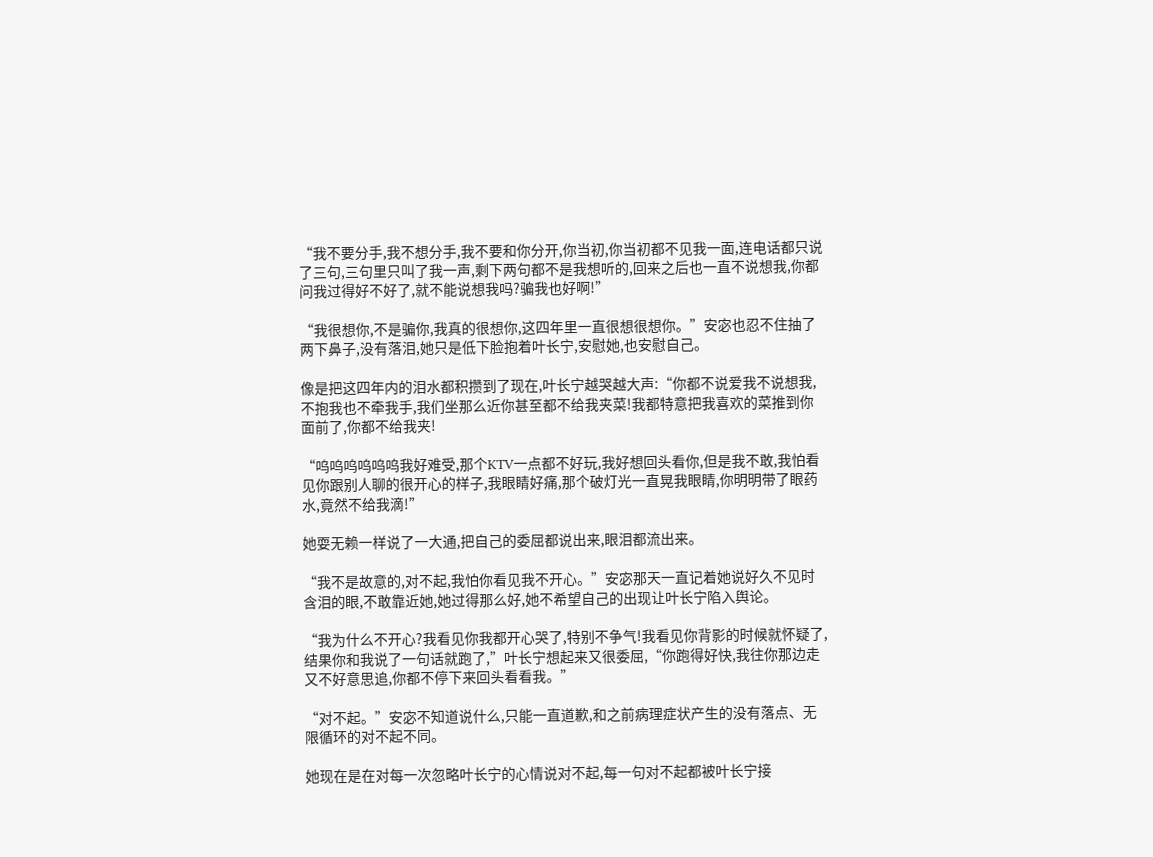“我不要分手,我不想分手,我不要和你分开,你当初,你当初都不见我一面,连电话都只说了三句,三句里只叫了我一声,剩下两句都不是我想听的,回来之后也一直不说想我,你都问我过得好不好了,就不能说想我吗?骗我也好啊!”

“我很想你,不是骗你,我真的很想你,这四年里一直很想很想你。”安宓也忍不住抽了两下鼻子,没有落泪,她只是低下脸抱着叶长宁,安慰她,也安慰自己。

像是把这四年内的泪水都积攒到了现在,叶长宁越哭越大声:“你都不说爱我不说想我,不抱我也不牵我手,我们坐那么近你甚至都不给我夹菜!我都特意把我喜欢的菜推到你面前了,你都不给我夹!

“呜呜呜呜呜呜我好难受,那个KTV一点都不好玩,我好想回头看你,但是我不敢,我怕看见你跟别人聊的很开心的样子,我眼睛好痛,那个破灯光一直晃我眼睛,你明明带了眼药水,竟然不给我滴!”

她耍无赖一样说了一大通,把自己的委屈都说出来,眼泪都流出来。

“我不是故意的,对不起,我怕你看见我不开心。”安宓那天一直记着她说好久不见时含泪的眼,不敢靠近她,她过得那么好,她不希望自己的出现让叶长宁陷入舆论。

“我为什么不开心?我看见你我都开心哭了,特别不争气!我看见你背影的时候就怀疑了,结果你和我说了一句话就跑了,”叶长宁想起来又很委屈,“你跑得好快,我往你那边走又不好意思追,你都不停下来回头看看我。”

“对不起。”安宓不知道说什么,只能一直道歉,和之前病理症状产生的没有落点、无限循环的对不起不同。

她现在是在对每一次忽略叶长宁的心情说对不起,每一句对不起都被叶长宁接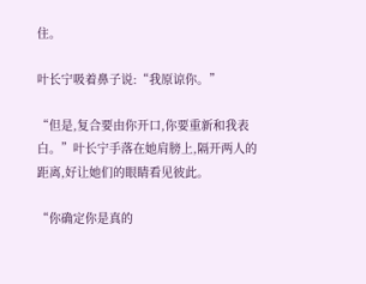住。

叶长宁吸着鼻子说:“我原谅你。”

“但是,复合要由你开口,你要重新和我表白。”叶长宁手落在她肩膀上,隔开两人的距离,好让她们的眼睛看见彼此。

“你确定你是真的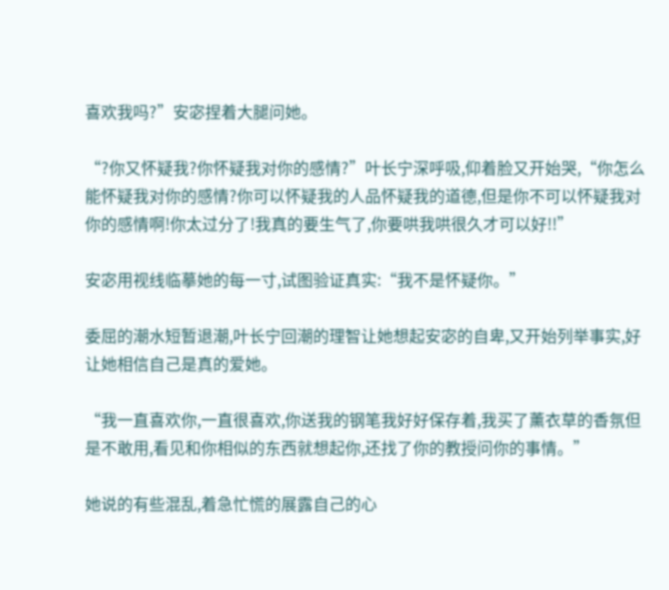喜欢我吗?”安宓捏着大腿问她。

“?你又怀疑我?你怀疑我对你的感情?”叶长宁深呼吸,仰着脸又开始哭,“你怎么能怀疑我对你的感情?你可以怀疑我的人品怀疑我的道德,但是你不可以怀疑我对你的感情啊!你太过分了!我真的要生气了,你要哄我哄很久才可以好!!”

安宓用视线临摹她的每一寸,试图验证真实:“我不是怀疑你。”

委屈的潮水短暂退潮,叶长宁回潮的理智让她想起安宓的自卑,又开始列举事实,好让她相信自己是真的爱她。

“我一直喜欢你,一直很喜欢,你送我的钢笔我好好保存着,我买了薰衣草的香氛但是不敢用,看见和你相似的东西就想起你,还找了你的教授问你的事情。”

她说的有些混乱,着急忙慌的展露自己的心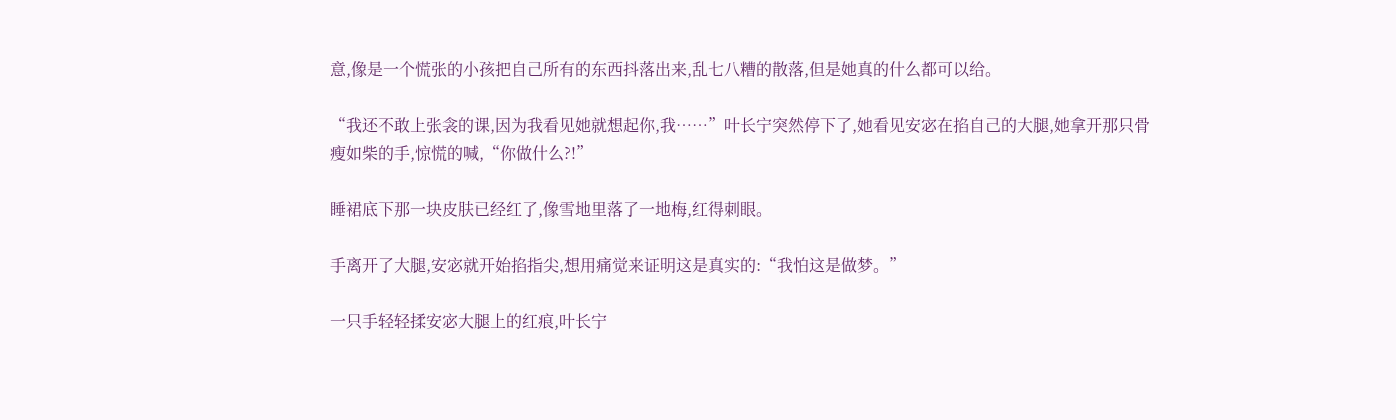意,像是一个慌张的小孩把自己所有的东西抖落出来,乱七八糟的散落,但是她真的什么都可以给。

“我还不敢上张衾的课,因为我看见她就想起你,我……”叶长宁突然停下了,她看见安宓在掐自己的大腿,她拿开那只骨瘦如柴的手,惊慌的喊,“你做什么?!”

睡裙底下那一块皮肤已经红了,像雪地里落了一地梅,红得刺眼。

手离开了大腿,安宓就开始掐指尖,想用痛觉来证明这是真实的:“我怕这是做梦。”

一只手轻轻揉安宓大腿上的红痕,叶长宁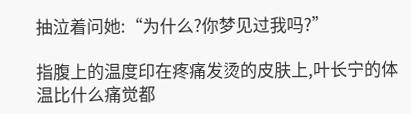抽泣着问她:“为什么?你梦见过我吗?”

指腹上的温度印在疼痛发烫的皮肤上,叶长宁的体温比什么痛觉都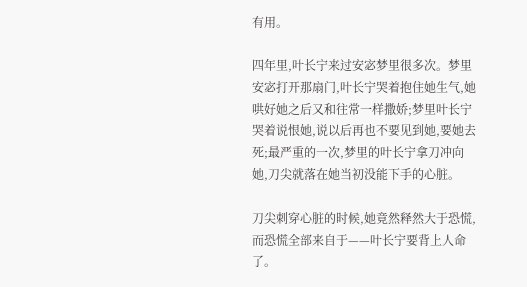有用。

四年里,叶长宁来过安宓梦里很多次。梦里安宓打开那扇门,叶长宁哭着抱住她生气,她哄好她之后又和往常一样撒娇;梦里叶长宁哭着说恨她,说以后再也不要见到她,要她去死;最严重的一次,梦里的叶长宁拿刀冲向她,刀尖就落在她当初没能下手的心脏。

刀尖刺穿心脏的时候,她竟然释然大于恐慌,而恐慌全部来自于——叶长宁要背上人命了。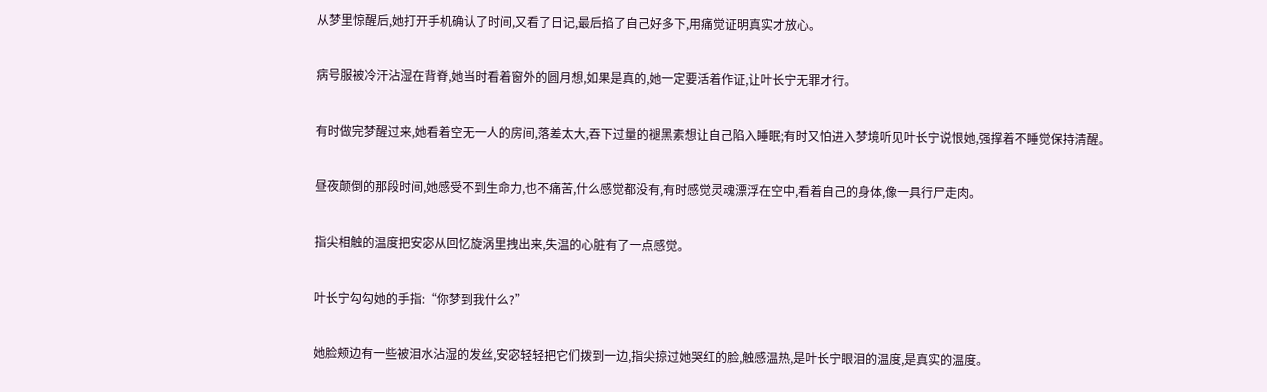从梦里惊醒后,她打开手机确认了时间,又看了日记,最后掐了自己好多下,用痛觉证明真实才放心。

病号服被冷汗沾湿在背脊,她当时看着窗外的圆月想,如果是真的,她一定要活着作证,让叶长宁无罪才行。

有时做完梦醒过来,她看着空无一人的房间,落差太大,吞下过量的褪黑素想让自己陷入睡眠;有时又怕进入梦境听见叶长宁说恨她,强撑着不睡觉保持清醒。

昼夜颠倒的那段时间,她感受不到生命力,也不痛苦,什么感觉都没有,有时感觉灵魂漂浮在空中,看着自己的身体,像一具行尸走肉。

指尖相触的温度把安宓从回忆旋涡里拽出来,失温的心脏有了一点感觉。

叶长宁勾勾她的手指:“你梦到我什么?”

她脸颊边有一些被泪水沾湿的发丝,安宓轻轻把它们拨到一边,指尖掠过她哭红的脸,触感温热,是叶长宁眼泪的温度,是真实的温度。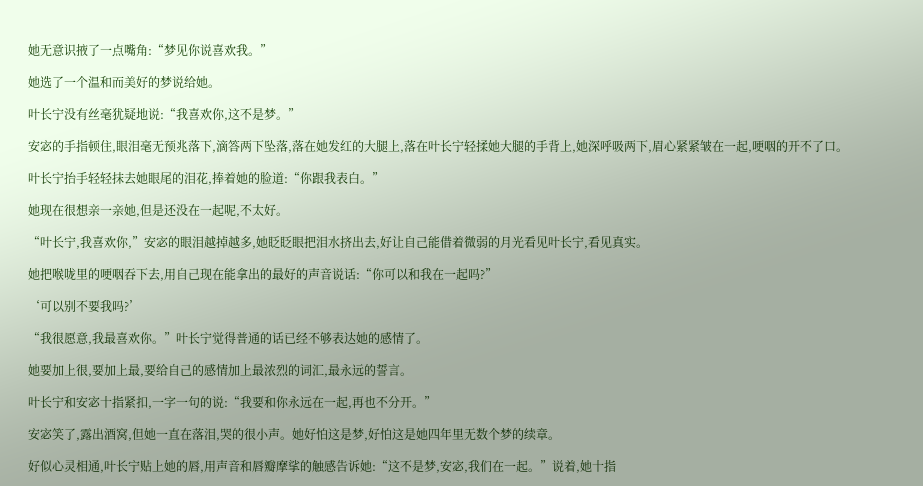她无意识掖了一点嘴角:“梦见你说喜欢我。”

她选了一个温和而美好的梦说给她。

叶长宁没有丝毫犹疑地说:“我喜欢你,这不是梦。”

安宓的手指顿住,眼泪毫无预兆落下,滴答两下坠落,落在她发红的大腿上,落在叶长宁轻揉她大腿的手背上,她深呼吸两下,眉心紧紧皱在一起,哽咽的开不了口。

叶长宁抬手轻轻抹去她眼尾的泪花,捧着她的脸道:“你跟我表白。”

她现在很想亲一亲她,但是还没在一起呢,不太好。

“叶长宁,我喜欢你,”安宓的眼泪越掉越多,她眨眨眼把泪水挤出去,好让自己能借着微弱的月光看见叶长宁,看见真实。

她把喉咙里的哽咽吞下去,用自己现在能拿出的最好的声音说话:“你可以和我在一起吗?”

‘可以别不要我吗?’

“我很愿意,我最喜欢你。”叶长宁觉得普通的话已经不够表达她的感情了。

她要加上很,要加上最,要给自己的感情加上最浓烈的词汇,最永远的誓言。

叶长宁和安宓十指紧扣,一字一句的说:“我要和你永远在一起,再也不分开。”

安宓笑了,露出酒窝,但她一直在落泪,哭的很小声。她好怕这是梦,好怕这是她四年里无数个梦的续章。

好似心灵相通,叶长宁贴上她的唇,用声音和唇瓣摩挲的触感告诉她:“这不是梦,安宓,我们在一起。”说着,她十指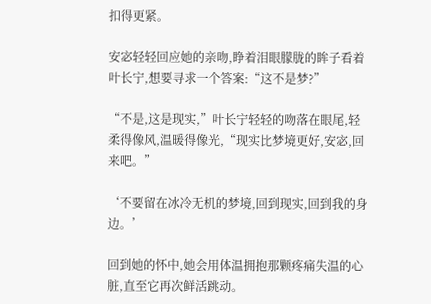扣得更紧。

安宓轻轻回应她的亲吻,睁着泪眼朦胧的眸子看着叶长宁,想要寻求一个答案:“这不是梦?”

“不是,这是现实,”叶长宁轻轻的吻落在眼尾,轻柔得像风,温暖得像光,“现实比梦境更好,安宓,回来吧。”

‘不要留在冰冷无机的梦境,回到现实,回到我的身边。’

回到她的怀中,她会用体温拥抱那颗疼痛失温的心脏,直至它再次鲜活跳动。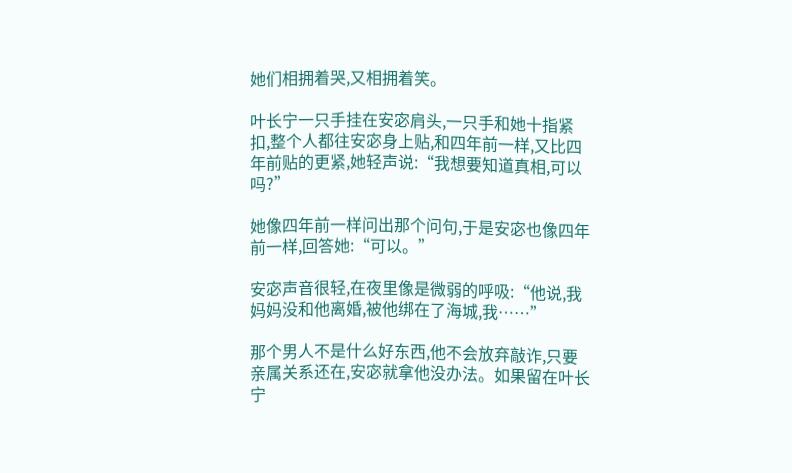她们相拥着哭,又相拥着笑。

叶长宁一只手挂在安宓肩头,一只手和她十指紧扣,整个人都往安宓身上贴,和四年前一样,又比四年前贴的更紧,她轻声说:“我想要知道真相,可以吗?”

她像四年前一样问出那个问句,于是安宓也像四年前一样,回答她:“可以。”

安宓声音很轻,在夜里像是微弱的呼吸:“他说,我妈妈没和他离婚,被他绑在了海城,我……”

那个男人不是什么好东西,他不会放弃敲诈,只要亲属关系还在,安宓就拿他没办法。如果留在叶长宁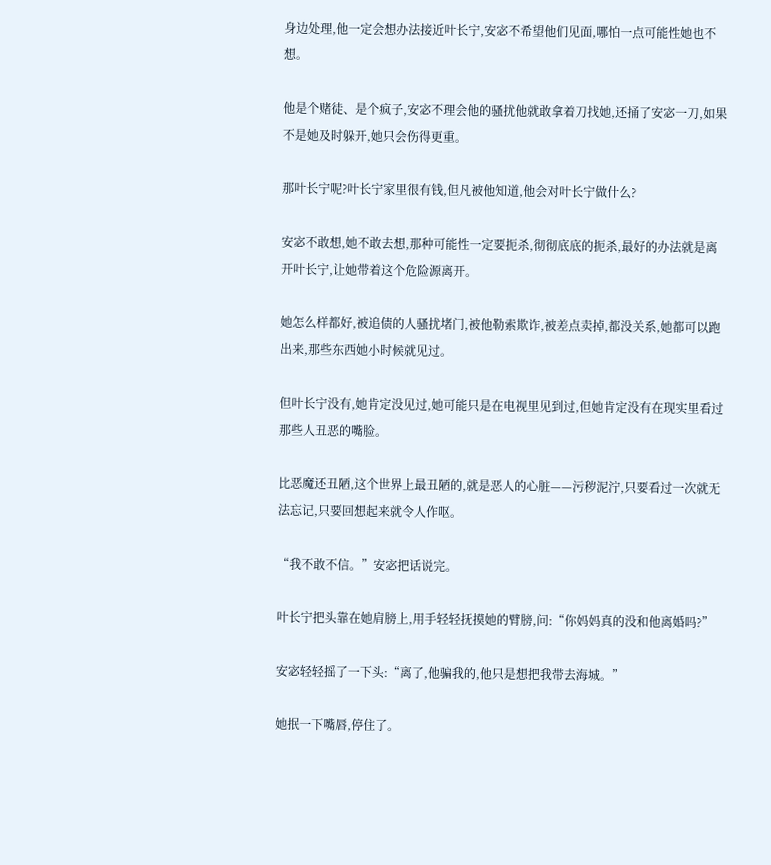身边处理,他一定会想办法接近叶长宁,安宓不希望他们见面,哪怕一点可能性她也不想。

他是个赌徒、是个疯子,安宓不理会他的骚扰他就敢拿着刀找她,还捅了安宓一刀,如果不是她及时躲开,她只会伤得更重。

那叶长宁呢?叶长宁家里很有钱,但凡被他知道,他会对叶长宁做什么?

安宓不敢想,她不敢去想,那种可能性一定要扼杀,彻彻底底的扼杀,最好的办法就是离开叶长宁,让她带着这个危险源离开。

她怎么样都好,被追债的人骚扰堵门,被他勒索欺诈,被差点卖掉,都没关系,她都可以跑出来,那些东西她小时候就见过。

但叶长宁没有,她肯定没见过,她可能只是在电视里见到过,但她肯定没有在现实里看过那些人丑恶的嘴脸。

比恶魔还丑陋,这个世界上最丑陋的,就是恶人的心脏——污秽泥泞,只要看过一次就无法忘记,只要回想起来就令人作呕。

“我不敢不信。”安宓把话说完。

叶长宁把头靠在她肩膀上,用手轻轻抚摸她的臂膀,问:“你妈妈真的没和他离婚吗?”

安宓轻轻摇了一下头:“离了,他骗我的,他只是想把我带去海城。”

她抿一下嘴唇,停住了。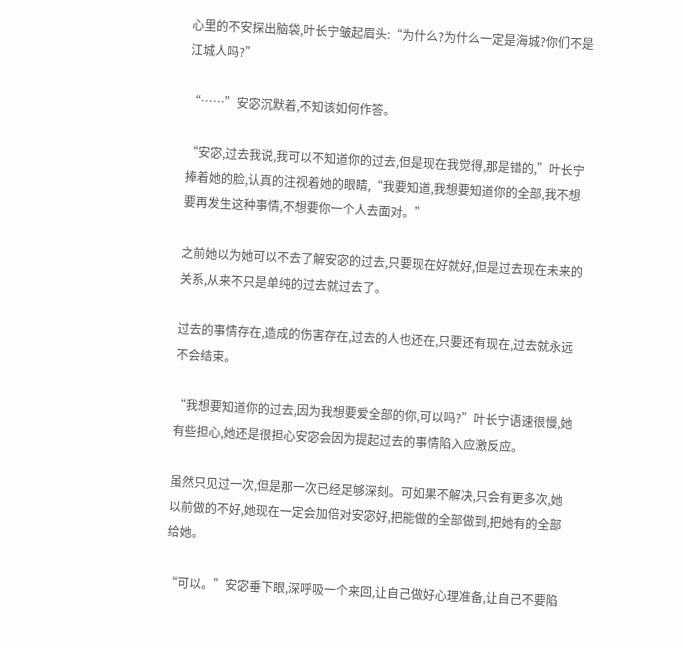心里的不安探出脑袋,叶长宁皱起眉头:“为什么?为什么一定是海城?你们不是江城人吗?”

“……”安宓沉默着,不知该如何作答。

“安宓,过去我说,我可以不知道你的过去,但是现在我觉得,那是错的,”叶长宁捧着她的脸,认真的注视着她的眼睛,“我要知道,我想要知道你的全部,我不想要再发生这种事情,不想要你一个人去面对。”

之前她以为她可以不去了解安宓的过去,只要现在好就好,但是过去现在未来的关系,从来不只是单纯的过去就过去了。

过去的事情存在,造成的伤害存在,过去的人也还在,只要还有现在,过去就永远不会结束。

“我想要知道你的过去,因为我想要爱全部的你,可以吗?”叶长宁语速很慢,她有些担心,她还是很担心安宓会因为提起过去的事情陷入应激反应。

虽然只见过一次,但是那一次已经足够深刻。可如果不解决,只会有更多次,她以前做的不好,她现在一定会加倍对安宓好,把能做的全部做到,把她有的全部给她。

“可以。”安宓垂下眼,深呼吸一个来回,让自己做好心理准备,让自己不要陷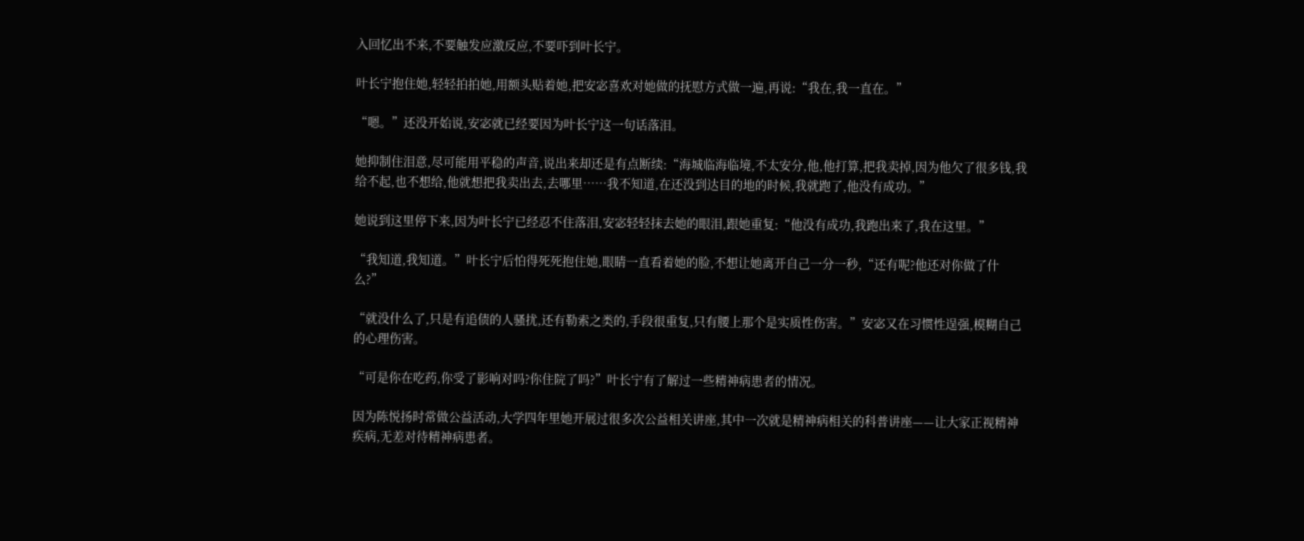入回忆出不来,不要触发应激反应,不要吓到叶长宁。

叶长宁抱住她,轻轻拍拍她,用额头贴着她,把安宓喜欢对她做的抚慰方式做一遍,再说:“我在,我一直在。”

“嗯。”还没开始说,安宓就已经要因为叶长宁这一句话落泪。

她抑制住泪意,尽可能用平稳的声音,说出来却还是有点断续:“海城临海临境,不太安分,他,他打算,把我卖掉,因为他欠了很多钱,我给不起,也不想给,他就想把我卖出去,去哪里……我不知道,在还没到达目的地的时候,我就跑了,他没有成功。”

她说到这里停下来,因为叶长宁已经忍不住落泪,安宓轻轻抹去她的眼泪,跟她重复:“他没有成功,我跑出来了,我在这里。”

“我知道,我知道。”叶长宁后怕得死死抱住她,眼睛一直看着她的脸,不想让她离开自己一分一秒,“还有呢?他还对你做了什么?”

“就没什么了,只是有追债的人骚扰,还有勒索之类的,手段很重复,只有腰上那个是实质性伤害。”安宓又在习惯性逞强,模糊自己的心理伤害。

“可是你在吃药,你受了影响对吗?你住院了吗?”叶长宁有了解过一些精神病患者的情况。

因为陈悦扬时常做公益活动,大学四年里她开展过很多次公益相关讲座,其中一次就是精神病相关的科普讲座——让大家正视精神疾病,无差对待精神病患者。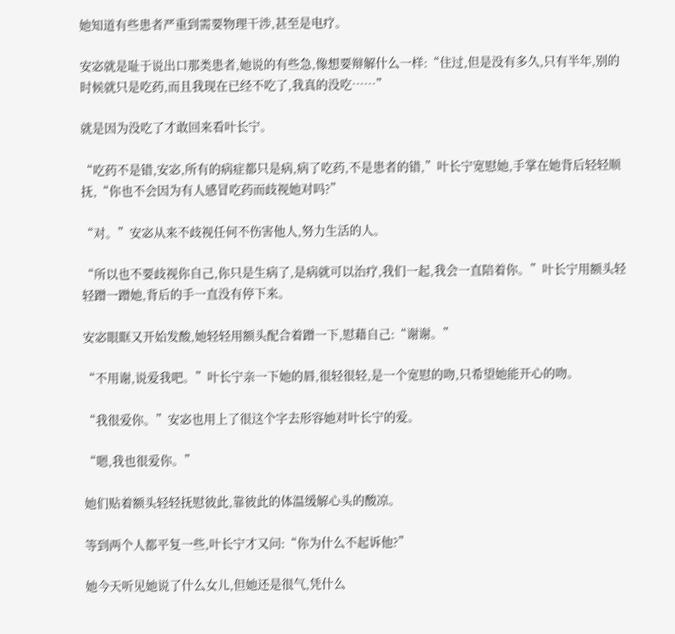她知道有些患者严重到需要物理干涉,甚至是电疗。

安宓就是耻于说出口那类患者,她说的有些急,像想要辩解什么一样:“住过,但是没有多久,只有半年,别的时候就只是吃药,而且我现在已经不吃了,我真的没吃……”

就是因为没吃了才敢回来看叶长宁。

“吃药不是错,安宓,所有的病症都只是病,病了吃药,不是患者的错,”叶长宁宽慰她,手掌在她背后轻轻顺抚,“你也不会因为有人感冒吃药而歧视她对吗?”

“对。”安宓从来不歧视任何不伤害他人,努力生活的人。

“所以也不要歧视你自己,你只是生病了,是病就可以治疗,我们一起,我会一直陪着你。”叶长宁用额头轻轻蹭一蹭她,背后的手一直没有停下来。

安宓眼眶又开始发酸,她轻轻用额头配合着蹭一下,慰藉自己:“谢谢。”

“不用谢,说爱我吧。”叶长宁亲一下她的唇,很轻很轻,是一个宽慰的吻,只希望她能开心的吻。

“我很爱你。”安宓也用上了很这个字去形容她对叶长宁的爱。

“嗯,我也很爱你。”

她们贴着额头轻轻抚慰彼此,靠彼此的体温缓解心头的酸凉。

等到两个人都平复一些,叶长宁才又问:“你为什么不起诉他?”

她今天听见她说了什么女儿,但她还是很气,凭什么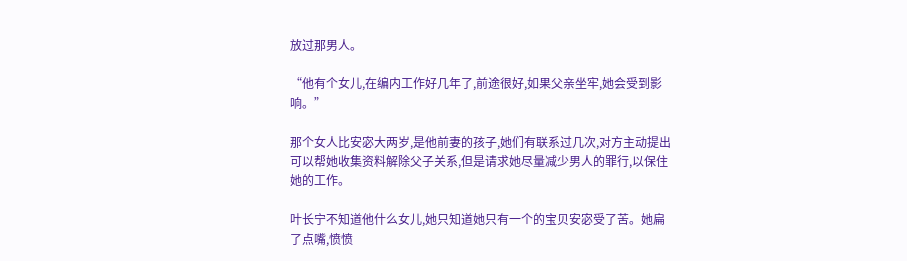放过那男人。

“他有个女儿,在编内工作好几年了,前途很好,如果父亲坐牢,她会受到影响。”

那个女人比安宓大两岁,是他前妻的孩子,她们有联系过几次,对方主动提出可以帮她收集资料解除父子关系,但是请求她尽量减少男人的罪行,以保住她的工作。

叶长宁不知道他什么女儿,她只知道她只有一个的宝贝安宓受了苦。她扁了点嘴,愤愤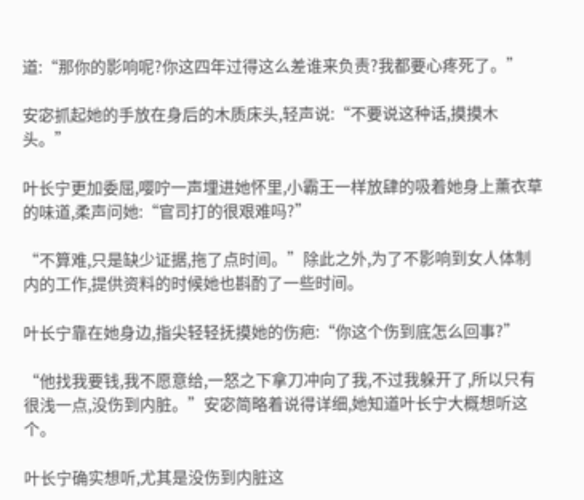道:“那你的影响呢?你这四年过得这么差谁来负责?我都要心疼死了。”

安宓抓起她的手放在身后的木质床头,轻声说:“不要说这种话,摸摸木头。”

叶长宁更加委屈,嘤咛一声埋进她怀里,小霸王一样放肆的吸着她身上薰衣草的味道,柔声问她:“官司打的很艰难吗?”

“不算难,只是缺少证据,拖了点时间。”除此之外,为了不影响到女人体制内的工作,提供资料的时候她也斟酌了一些时间。

叶长宁靠在她身边,指尖轻轻抚摸她的伤疤:“你这个伤到底怎么回事?”

“他找我要钱,我不愿意给,一怒之下拿刀冲向了我,不过我躲开了,所以只有很浅一点,没伤到内脏。”安宓简略着说得详细,她知道叶长宁大概想听这个。

叶长宁确实想听,尤其是没伤到内脏这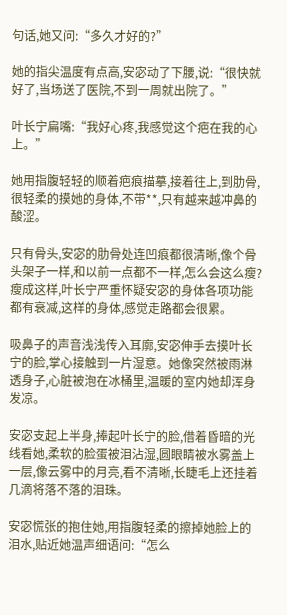句话,她又问:“多久才好的?”

她的指尖温度有点高,安宓动了下腰,说:“很快就好了,当场送了医院,不到一周就出院了。”

叶长宁扁嘴:“我好心疼,我感觉这个疤在我的心上。”

她用指腹轻轻的顺着疤痕描摹,接着往上,到肋骨,很轻柔的摸她的身体,不带**,只有越来越冲鼻的酸涩。

只有骨头,安宓的肋骨处连凹痕都很清晰,像个骨头架子一样,和以前一点都不一样,怎么会这么瘦?瘦成这样,叶长宁严重怀疑安宓的身体各项功能都有衰减,这样的身体,感觉走路都会很累。

吸鼻子的声音浅浅传入耳廓,安宓伸手去摸叶长宁的脸,掌心接触到一片湿意。她像突然被雨淋透身子,心脏被泡在冰桶里,温暖的室内她却浑身发凉。

安宓支起上半身,捧起叶长宁的脸,借着昏暗的光线看她,柔软的脸蛋被泪沾湿,圆眼睛被水雾盖上一层,像云雾中的月亮,看不清晰,长睫毛上还挂着几滴将落不落的泪珠。

安宓慌张的抱住她,用指腹轻柔的擦掉她脸上的泪水,贴近她温声细语问:“怎么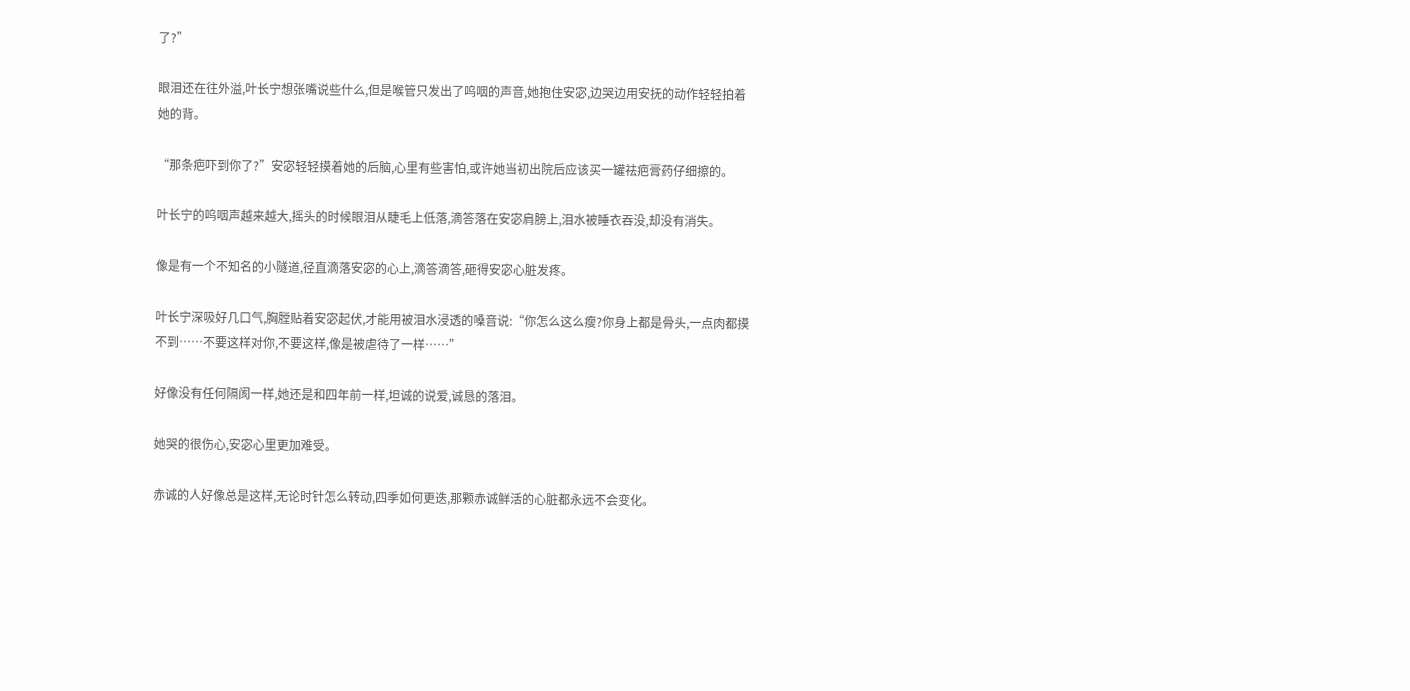了?”

眼泪还在往外溢,叶长宁想张嘴说些什么,但是喉管只发出了呜咽的声音,她抱住安宓,边哭边用安抚的动作轻轻拍着她的背。

“那条疤吓到你了?”安宓轻轻摸着她的后脑,心里有些害怕,或许她当初出院后应该买一罐祛疤膏药仔细擦的。

叶长宁的呜咽声越来越大,摇头的时候眼泪从睫毛上低落,滴答落在安宓肩膀上,泪水被睡衣吞没,却没有消失。

像是有一个不知名的小隧道,径直滴落安宓的心上,滴答滴答,砸得安宓心脏发疼。

叶长宁深吸好几口气,胸膛贴着安宓起伏,才能用被泪水浸透的嗓音说:“你怎么这么瘦?你身上都是骨头,一点肉都摸不到……不要这样对你,不要这样,像是被虐待了一样……”

好像没有任何隔阂一样,她还是和四年前一样,坦诚的说爱,诚恳的落泪。

她哭的很伤心,安宓心里更加难受。

赤诚的人好像总是这样,无论时针怎么转动,四季如何更迭,那颗赤诚鲜活的心脏都永远不会变化。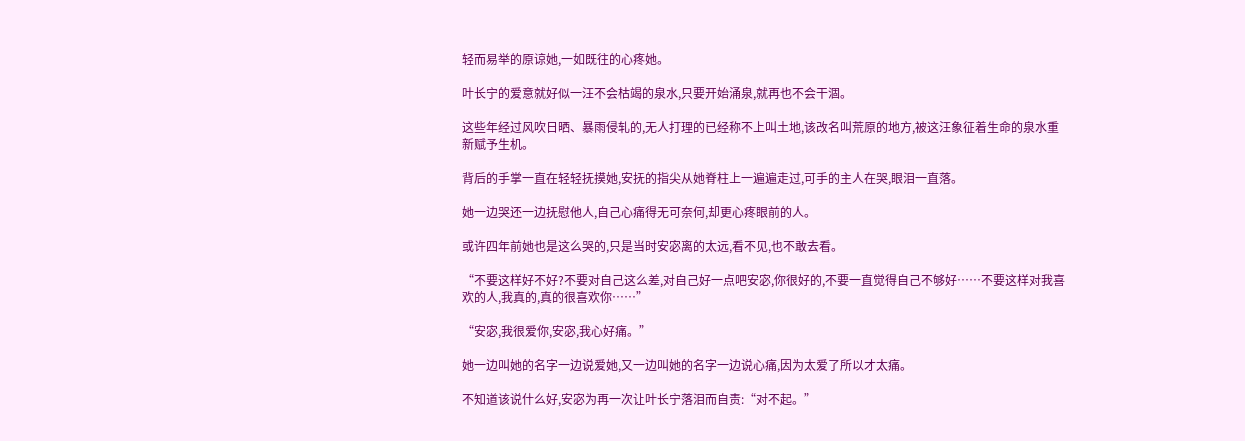轻而易举的原谅她,一如既往的心疼她。

叶长宁的爱意就好似一汪不会枯竭的泉水,只要开始涌泉,就再也不会干涸。

这些年经过风吹日晒、暴雨侵轧的,无人打理的已经称不上叫土地,该改名叫荒原的地方,被这汪象征着生命的泉水重新赋予生机。

背后的手掌一直在轻轻抚摸她,安抚的指尖从她脊柱上一遍遍走过,可手的主人在哭,眼泪一直落。

她一边哭还一边抚慰他人,自己心痛得无可奈何,却更心疼眼前的人。

或许四年前她也是这么哭的,只是当时安宓离的太远,看不见,也不敢去看。

“不要这样好不好?不要对自己这么差,对自己好一点吧安宓,你很好的,不要一直觉得自己不够好……不要这样对我喜欢的人,我真的,真的很喜欢你……”

“安宓,我很爱你,安宓,我心好痛。”

她一边叫她的名字一边说爱她,又一边叫她的名字一边说心痛,因为太爱了所以才太痛。

不知道该说什么好,安宓为再一次让叶长宁落泪而自责:“对不起。”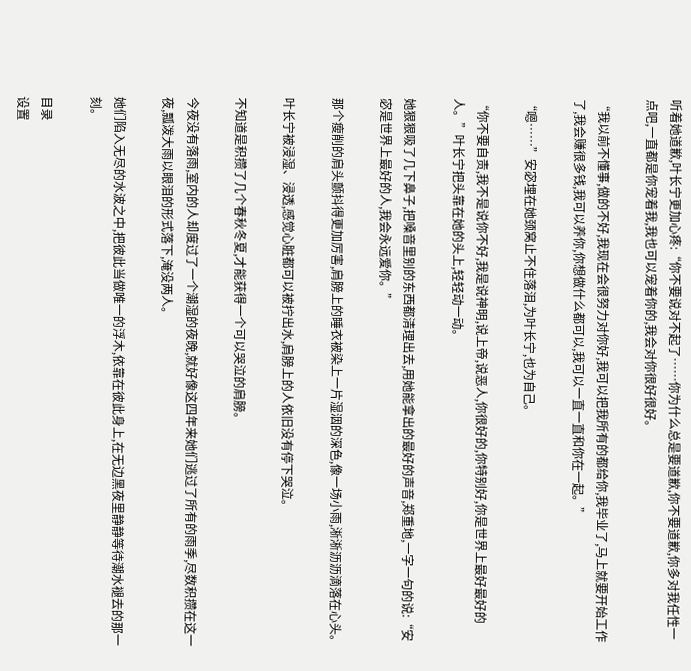听着她道歉,叶长宁更加心疼:“你不要说对不起了……你为什么总是要道歉,你不要道歉,你多对我任性一点吧,一直都是你宠着我,我也可以宠着你的,我会对你很好很好。

“我以前不懂事,做的不好,我现在会很努力对你好,我可以把我所有的都给你,我毕业了,马上就要开始工作了,我会赚很多钱,我可以养你,你想做什么都可以,我可以一直一直和你在一起。”

“嗯……”安宓埋在她颈窝止不住落泪,为叶长宁,也为自己。

“你不要自责,我不是说你不好,我是说神明,说上帝,说恶人,你很好的,你特别好,你是世界上最好最好的人。”叶长宁把头靠在她的头上,轻轻动一动。

她狠狠吸了几下鼻子,把嗓音里别的东西都清理出去,用她能拿出的最好的声音,郑重地,一字一句的说:“安宓是世界上最好的人,我会永远爱你。”

那个瘦削的肩头颤抖得更加厉害,肩膀上的睡衣被染上一片湿洇的深色,像一场小雨,淅淅沥沥滴落在心头。

叶长宁被浸湿、浸透,感觉心脏都可以被拧出水,肩膀上的人依旧没有停下哭泣。

不知道是积攒了几个春秋冬夏,才能获得一个可以哭泣的肩膀。

今夜没有落雨,室内的人却度过了一个潮湿的夜晚,就好像这四年来她们逃过了所有的雨季,尽数积攒在这一夜,瓢泼大雨以眼泪的形式落下,淹没两人。

她们陷入无尽的水波之中,把彼此当做唯一的浮木,依靠在彼此身上,在无边黑夜里静静等待潮水褪去的那一刻。

目录
设置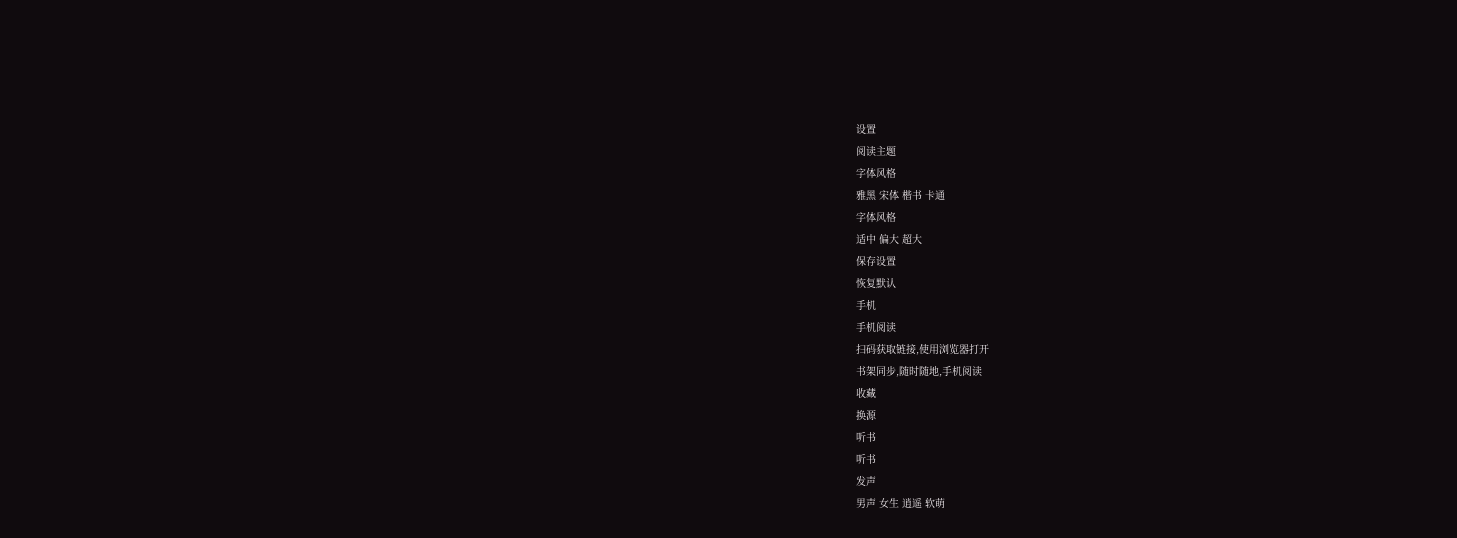设置
阅读主题
字体风格
雅黑 宋体 楷书 卡通
字体风格
适中 偏大 超大
保存设置
恢复默认
手机
手机阅读
扫码获取链接,使用浏览器打开
书架同步,随时随地,手机阅读
收藏
换源
听书
听书
发声
男声 女生 逍遥 软萌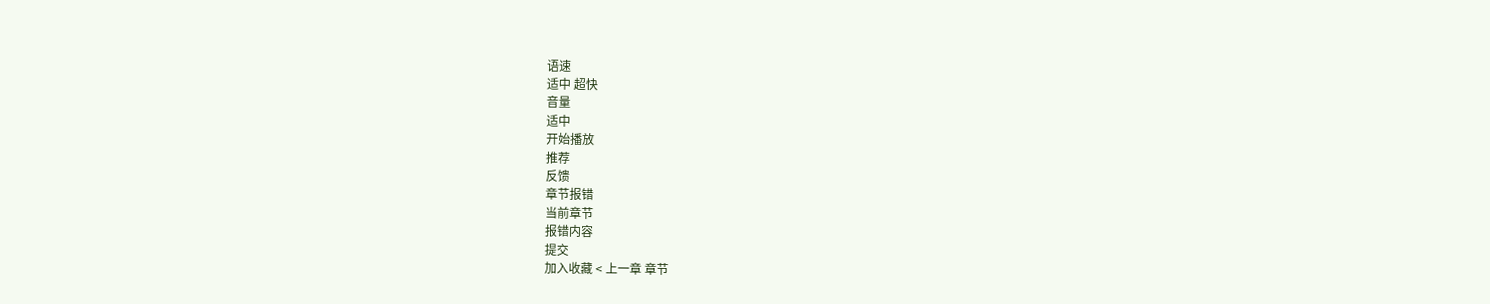语速
适中 超快
音量
适中
开始播放
推荐
反馈
章节报错
当前章节
报错内容
提交
加入收藏 < 上一章 章节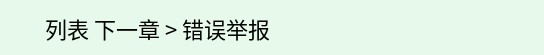列表 下一章 > 错误举报